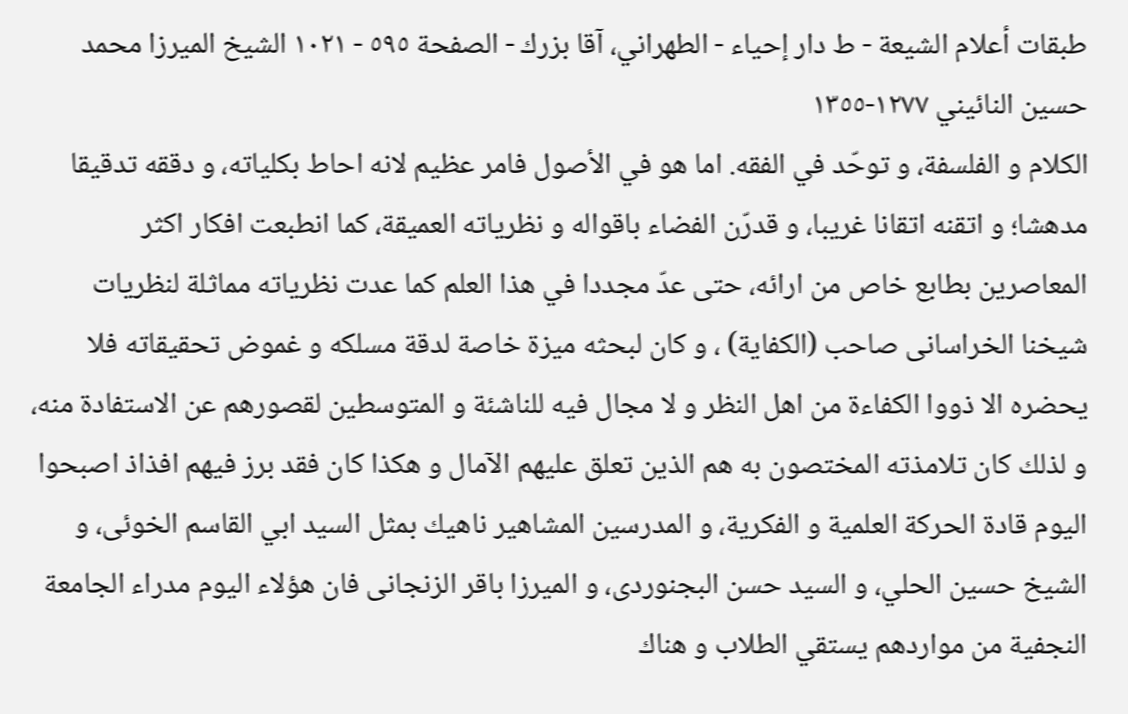طبقات أعلام الشيعة - ط دار إحياء - الطهراني، آقا بزرك - الصفحة ٥٩٥ - ١٠٢١ الشيخ الميرزا محمد حسين النائيني ١٢٧٧-١٣٥٥
الكلام و الفلسفة، و توحّد في الفقه. اما هو في الأصول فامر عظيم لانه احاط بكلياته، و دققه تدقيقا مدهشا؛ و اتقنه اتقانا غريبا، و قدرّن الفضاء باقواله و نظرياته العميقة، كما انطبعت افكار اكثر المعاصرين بطابع خاص من ارائه، حتى عدّ مجددا في هذا العلم كما عدت نظرياته مماثلة لنظريات شيخنا الخراسانى صاحب (الكفاية) ، و كان لبحثه ميزة خاصة لدقة مسلكه و غموض تحقيقاته فلا يحضره الا ذووا الكفاءة من اهل النظر و لا مجال فيه للناشئة و المتوسطين لقصورهم عن الاستفادة منه، و لذلك كان تلامذته المختصون به هم الذين تعلق عليهم الآمال و هكذا كان فقد برز فيهم افذاذ اصبحوا اليوم قادة الحركة العلمية و الفكرية، و المدرسين المشاهير ناهيك بمثل السيد ابي القاسم الخوئى، و الشيخ حسين الحلي، و السيد حسن البجنوردى، و الميرزا باقر الزنجانى فان هؤلاء اليوم مدراء الجامعة النجفية من مواردهم يستقي الطلاب و هناك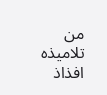من تلاميذه افذاذ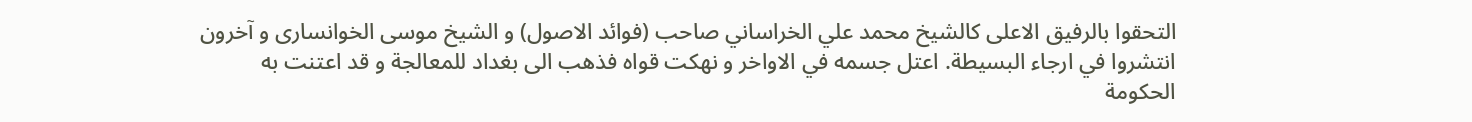التحقوا بالرفيق الاعلى كالشيخ محمد علي الخراساني صاحب (فوائد الاصول) و الشيخ موسى الخوانسارى و آخرون انتشروا في ارجاء البسيطة. اعتل جسمه في الاواخر و نهكت قواه فذهب الى بغداد للمعالجة و قد اعتنت به الحكومة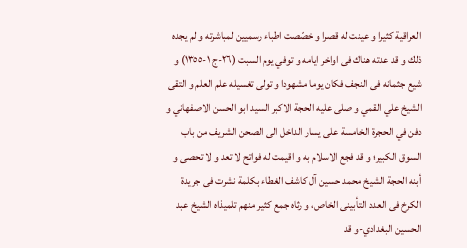العراقية كثيرا و عينت له قصرا و خصّصت اطباء رسميين لمباشرته و لم يجده ذلك و قد عدته هناك فى اواخر ايامه و توفي يوم السبت (٢٦-ج ١-١٣٥٥) و شيع جثمانه فى النجف فكان يوما مشهودا و تولى تغسيله علم العلم و التقى الشيخ علي القمي و صلى عليه الحجة الاكبر السيد ابو الحسن الاصفهاني و دفن في الحجرة الخامسة على يسار الداخل الى الصحن الشريف من باب السوق الكبير؛ و قد فجع الاسلام به و اقيمت له فواتح لا تعد و لا تحصى و أبنه الحجة الشيخ محمد حسين آل كاشف الغطاء بكلمة نشرت فى جريدة الكرخ فى العدد التأبينى الخاص، و رثاه جمع كثير منهم تلميذاه الشيخ عبد الحسين البغدادي-و قد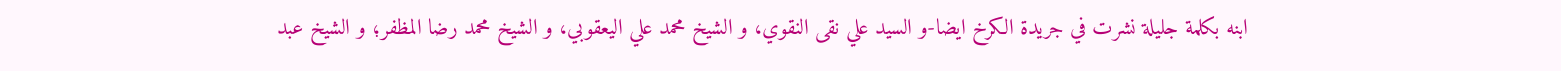ابنه بكلمة جليلة نشرت في جريدة الكرخ ايضا-و السيد علي نقى النقوي، و الشيخ محمد علي اليعقوبي، و الشيخ محمد رضا المظفر؛ و الشيخ عبد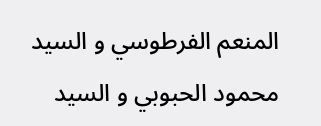المنعم الفرطوسي و السيد محمود الحبوبي و السيد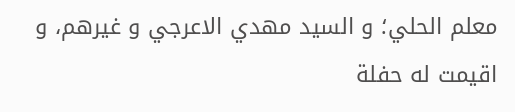معلم الحلي؛ و السيد مهدي الاعرجي و غيرهم، و اقيمت له حفلة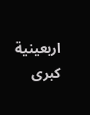اربعينية كبرى